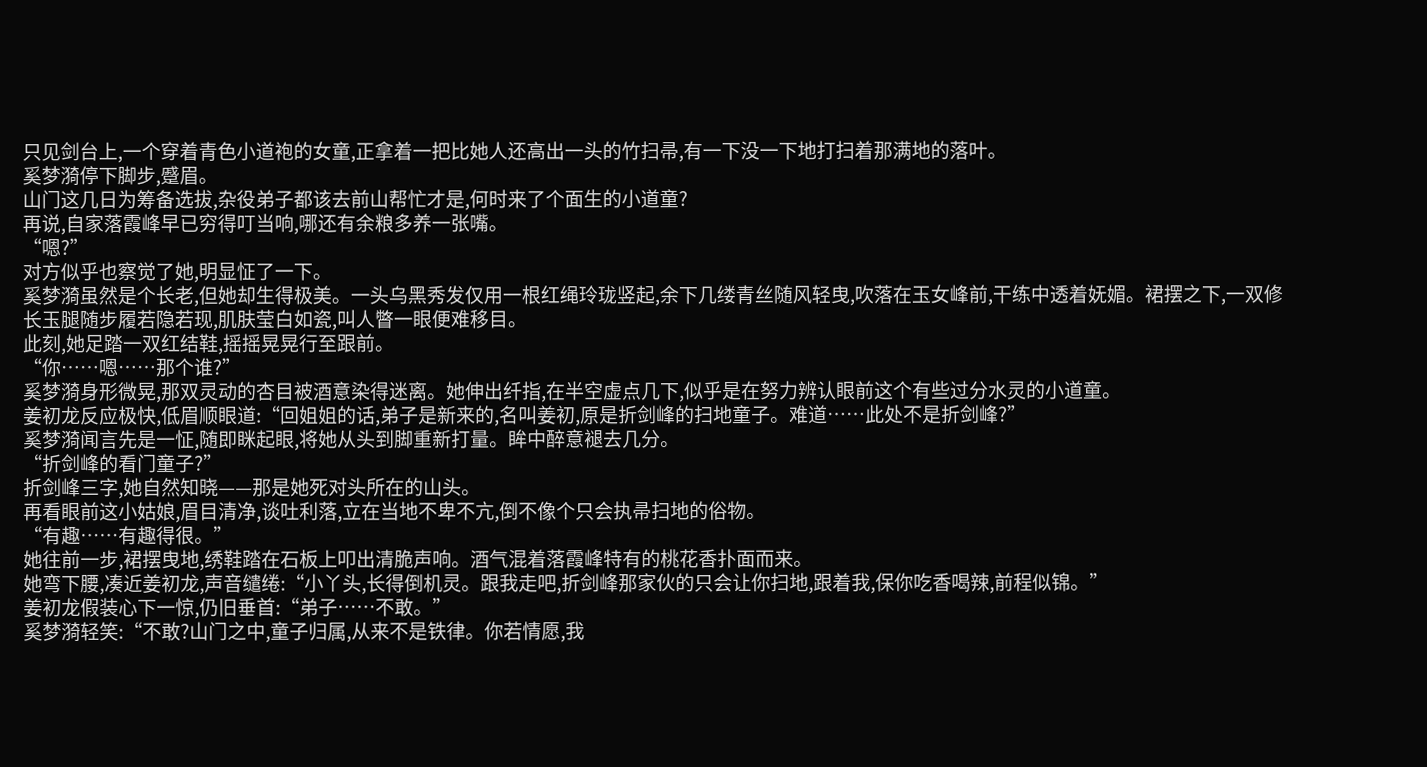只见剑台上,一个穿着青色小道袍的女童,正拿着一把比她人还高出一头的竹扫帚,有一下没一下地打扫着那满地的落叶。
奚梦漪停下脚步,蹙眉。
山门这几日为筹备选拔,杂役弟子都该去前山帮忙才是,何时来了个面生的小道童?
再说,自家落霞峰早已穷得叮当响,哪还有余粮多养一张嘴。
“嗯?”
对方似乎也察觉了她,明显怔了一下。
奚梦漪虽然是个长老,但她却生得极美。一头乌黑秀发仅用一根红绳玲珑竖起,余下几缕青丝随风轻曳,吹落在玉女峰前,干练中透着妩媚。裙摆之下,一双修长玉腿随步履若隐若现,肌肤莹白如瓷,叫人瞥一眼便难移目。
此刻,她足踏一双红结鞋,摇摇晃晃行至跟前。
“你……嗯……那个谁?”
奚梦漪身形微晃,那双灵动的杏目被酒意染得迷离。她伸出纤指,在半空虚点几下,似乎是在努力辨认眼前这个有些过分水灵的小道童。
姜初龙反应极快,低眉顺眼道:“回姐姐的话,弟子是新来的,名叫姜初,原是折剑峰的扫地童子。难道……此处不是折剑峰?”
奚梦漪闻言先是一怔,随即眯起眼,将她从头到脚重新打量。眸中醉意褪去几分。
“折剑峰的看门童子?”
折剑峰三字,她自然知晓——那是她死对头所在的山头。
再看眼前这小姑娘,眉目清净,谈吐利落,立在当地不卑不亢,倒不像个只会执帚扫地的俗物。
“有趣……有趣得很。”
她往前一步,裙摆曳地,绣鞋踏在石板上叩出清脆声响。酒气混着落霞峰特有的桃花香扑面而来。
她弯下腰,凑近姜初龙,声音缱绻:“小丫头,长得倒机灵。跟我走吧,折剑峰那家伙的只会让你扫地,跟着我,保你吃香喝辣,前程似锦。”
姜初龙假装心下一惊,仍旧垂首:“弟子……不敢。”
奚梦漪轻笑:“不敢?山门之中,童子归属,从来不是铁律。你若情愿,我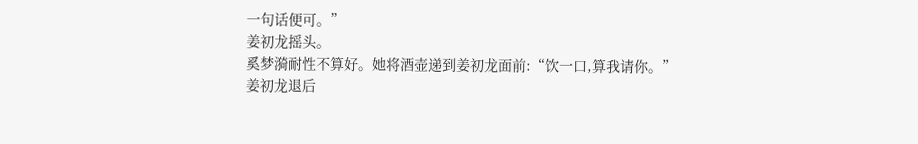一句话便可。”
姜初龙摇头。
奚梦漪耐性不算好。她将酒壶递到姜初龙面前:“饮一口,算我请你。”
姜初龙退后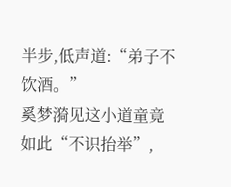半步,低声道:“弟子不饮酒。”
奚梦漪见这小道童竟如此“不识抬举”,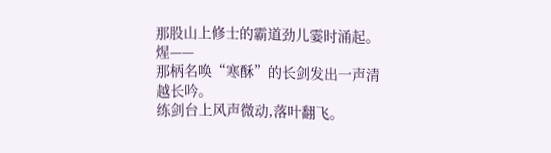那股山上修士的霸道劲儿霎时涌起。
煋——
那柄名唤“寒酥”的长剑发出一声清越长吟。
练剑台上风声微动,落叶翻飞。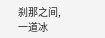刹那之间,一道冰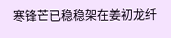寒锋芒已稳稳架在姜初龙纤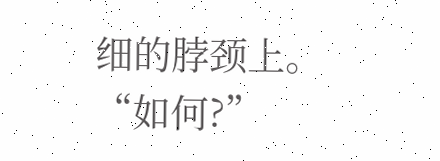细的脖颈上。
“如何?”